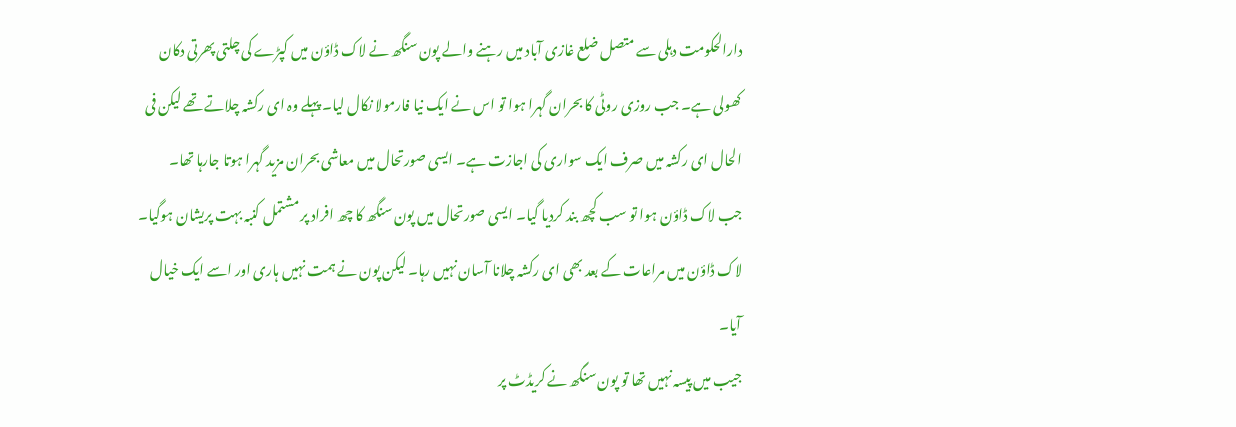دارالحکومت دہلی سے متصل ضلع غازی آباد میں رہنے والے پون سنگھ نے لاک ڈاؤن میں کپڑے کی چلتی پھرتی دکان کھولی ہے۔ جب روزی روٹی کا بحران گہرا ہوا تو اس نے ایک نیا فارمولا نکال لیا۔ پہلے وہ ای رکشہ چلاتے تھے لیکن فی الحال ای رکشہ میں صرف ایک سواری کی اجازت ہے۔ ایسی صورتحال میں معاشی بحران مزید گہرا ہوتا جارہا تھا۔
جب لاک ڈاؤن ہوا تو سب کچھ بند کردیا گیا۔ ایسی صورتحال میں پون سنگھ کا چھ افراد پر مشتمل کنبہ بہت پریشان ہوگیا۔ لاک ڈاؤن میں مراعات کے بعد بھی ای رکشہ چلانا آسان نہیں رہا۔ لیکن پون نے ہمت نہیں ہاری اور اسے ایک خیال آیا۔
جیب میں پیسہ نہیں تھا تو پون سنگھ نے کریڈٹ پر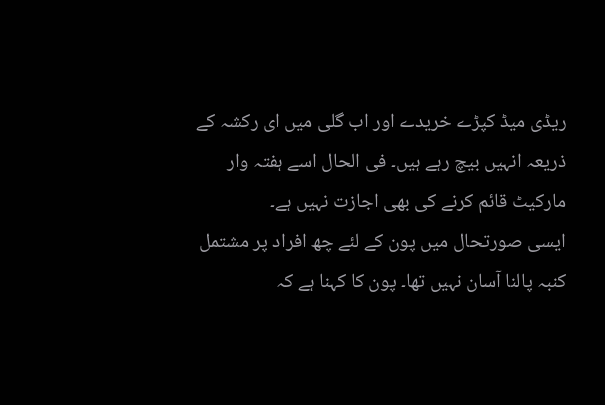ریڈی میڈ کپڑے خریدے اور اب گلی میں ای رکشہ کے ذریعہ انہیں بیچ رہے ہیں۔ فی الحال اسے ہفتہ وار مارکیٹ قائم کرنے کی بھی اجازت نہیں ہے۔
ایسی صورتحال میں پون کے لئے چھ افراد پر مشتمل کنبہ پالنا آسان نہیں تھا۔ پون کا کہنا ہے کہ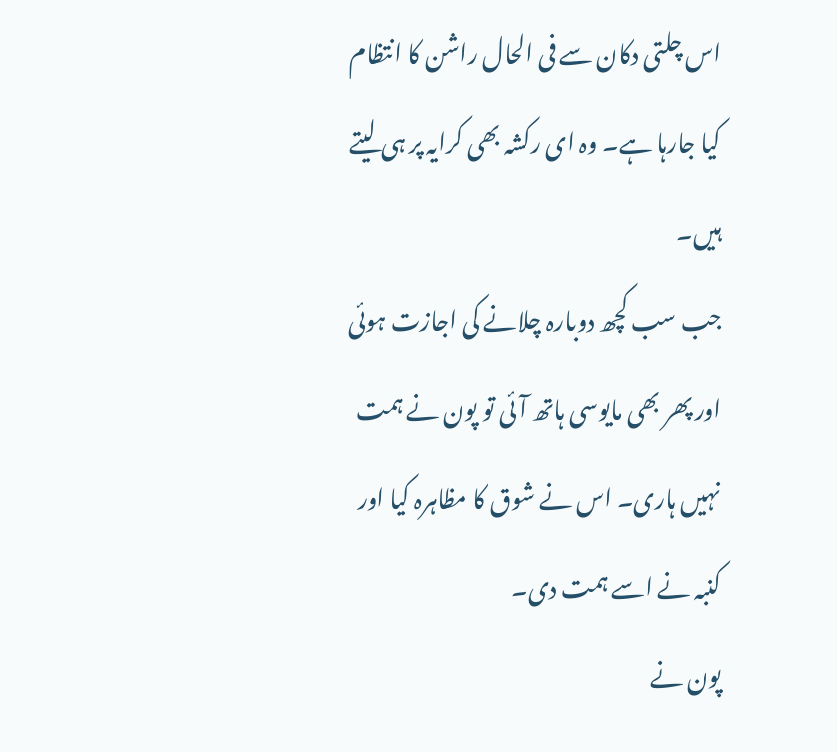اس چلتی دکان سے فی الحال راشن کا انتظام کیا جارہا ہے۔ وہ ای رکشہ بھی کرایہ پر ہی لیتے ہیں۔
جب سب کچھ دوبارہ چلانے کی اجازت ہوئی اور پھر بھی مایوسی ہاتھ آئی تو پون نے ہمت نہیں ہاری۔ اس نے شوق کا مظاہرہ کیا اور کنبہ نے اسے ہمت دی۔
پون نے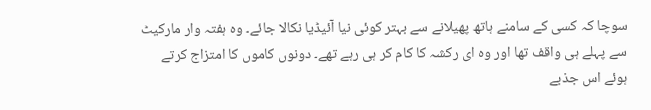سوچا کہ کسی کے سامنے ہاتھ پھیلانے سے بہتر کوئی نیا آئیڈیا نکالا جائے۔ وہ ہفتہ وار مارکیٹ سے پہلے ہی واقف تھا اور وہ ای رکشہ کا کام کر ہی رہے تھے۔ دونوں کاموں کا امتزاج کرتے ہوئے اس جذبے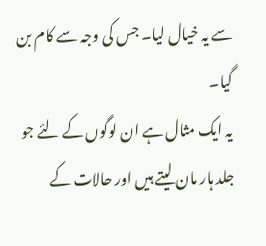سے یہ خیال لیا۔ جس کی وجہ سے کام بن گیا۔
یہ ایک مثال ہے ان لوگوں کے لئے جو جلد ہار مان لیتے ہیں اور حالات کے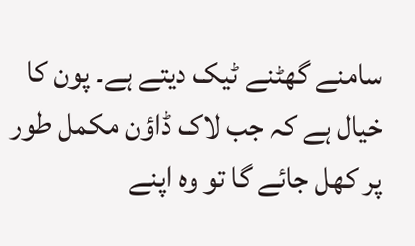سامنے گھٹنے ٹیک دیتے ہے۔ پون کا خیال ہے کہ جب لاک ڈاؤن مکمل طور پر کھل جائے گا تو وہ اپنے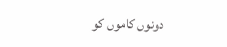دونوں کاموں کو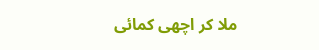ملا کر اچھی کمائی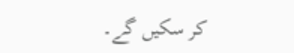کر سکیں گے۔